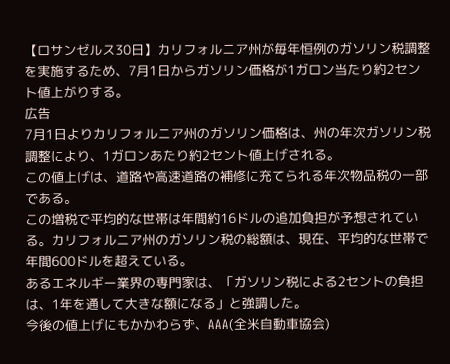【ロサンゼルス30日】カリフォルニア州が毎年恒例のガソリン税調整を実施するため、7月1日からガソリン価格が1ガロン当たり約2セント値上がりする。
広告
7月1日よりカリフォルニア州のガソリン価格は、州の年次ガソリン税調整により、1ガロンあたり約2セント値上げされる。
この値上げは、道路や高速道路の補修に充てられる年次物品税の一部である。
この増税で平均的な世帯は年間約16ドルの追加負担が予想されている。カリフォルニア州のガソリン税の総額は、現在、平均的な世帯で年間600ドルを超えている。
あるエネルギー業界の専門家は、「ガソリン税による2セントの負担は、1年を通して大きな額になる」と強調した。
今後の値上げにもかかわらず、AAA(全米自動車協会)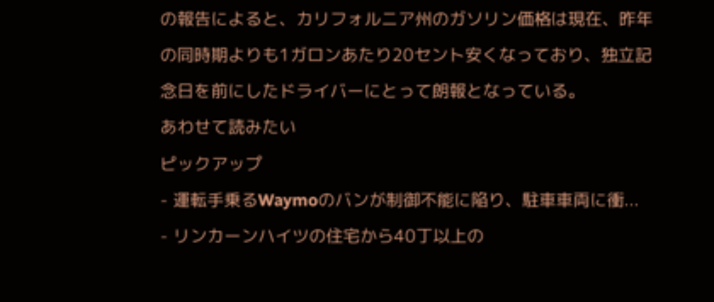の報告によると、カリフォルニア州のガソリン価格は現在、昨年の同時期よりも1ガロンあたり20セント安くなっており、独立記念日を前にしたドライバーにとって朗報となっている。
あわせて読みたい
ピックアップ
- 運転手乗るWaymoのバンが制御不能に陥り、駐車車両に衝...
- リンカーンハイツの住宅から40丁以上の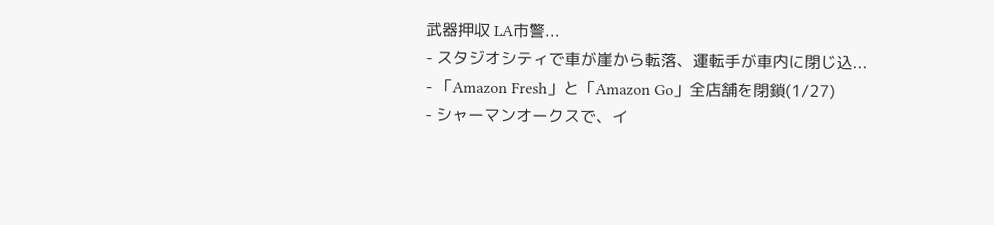武器押収 LA市警...
- スタジオシティで車が崖から転落、運転手が車内に閉じ込...
- 「Amazon Fresh」と「Amazon Go」全店舗を閉鎖(1/27)
- シャーマンオークスで、イ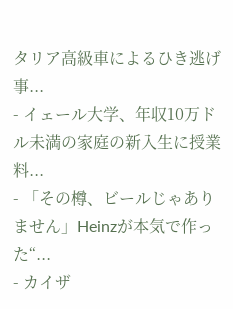タリア高級車によるひき逃げ事...
- イェール大学、年収10万ドル未満の家庭の新入生に授業料...
- 「その樽、ビールじゃありません」Heinzが本気で作った“...
- カイザ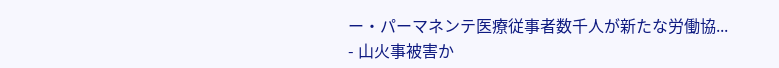ー・パーマネンテ医療従事者数千人が新たな労働協...
- 山火事被害か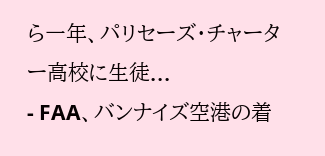ら一年、パリセーズ・チャーター高校に生徒...
- FAA、バンナイズ空港の着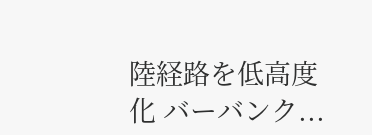陸経路を低高度化 バーバンク...